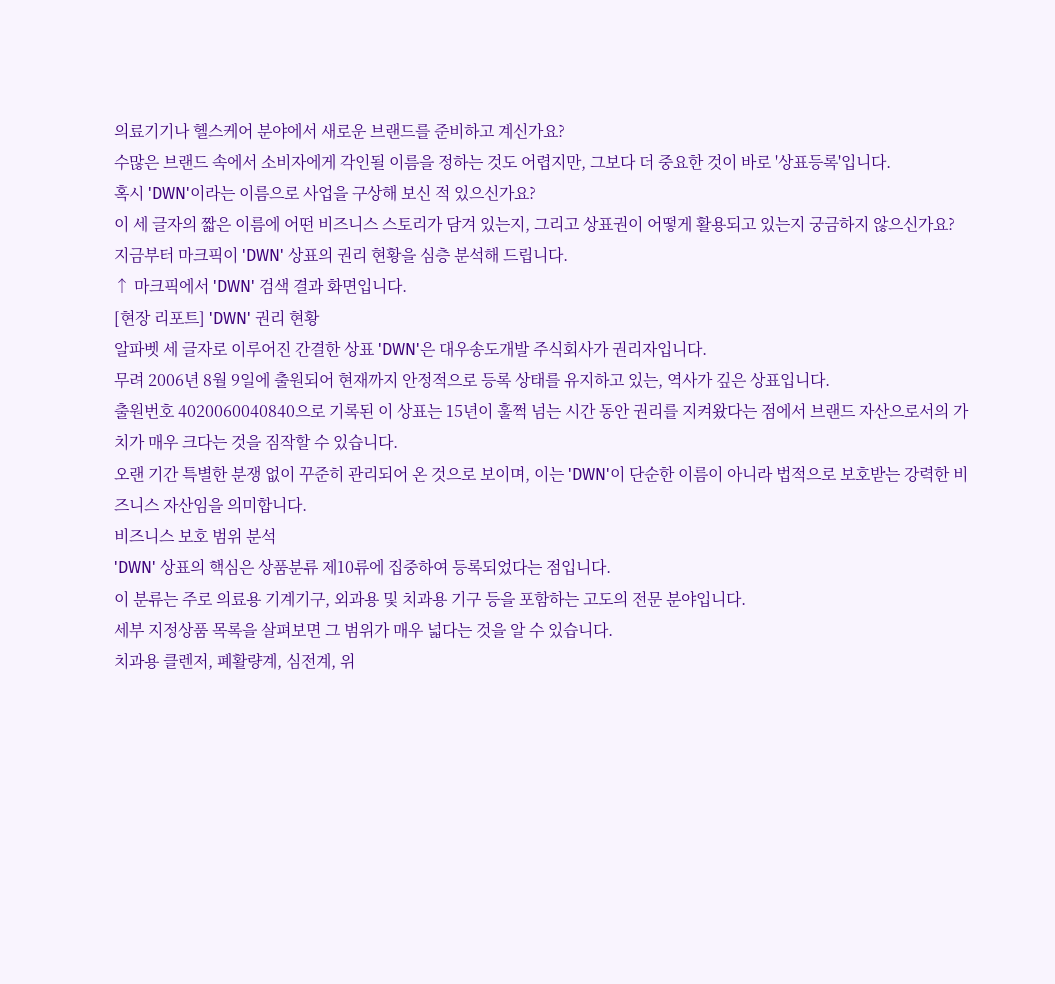의료기기나 헬스케어 분야에서 새로운 브랜드를 준비하고 계신가요?
수많은 브랜드 속에서 소비자에게 각인될 이름을 정하는 것도 어렵지만, 그보다 더 중요한 것이 바로 '상표등록'입니다.
혹시 'DWN'이라는 이름으로 사업을 구상해 보신 적 있으신가요?
이 세 글자의 짧은 이름에 어떤 비즈니스 스토리가 담겨 있는지, 그리고 상표권이 어떻게 활용되고 있는지 궁금하지 않으신가요?
지금부터 마크픽이 'DWN' 상표의 권리 현황을 심층 분석해 드립니다.
↑ 마크픽에서 'DWN' 검색 결과 화면입니다.
[현장 리포트] 'DWN' 권리 현황
알파벳 세 글자로 이루어진 간결한 상표 'DWN'은 대우송도개발 주식회사가 권리자입니다.
무려 2006년 8월 9일에 출원되어 현재까지 안정적으로 등록 상태를 유지하고 있는, 역사가 깊은 상표입니다.
출원번호 4020060040840으로 기록된 이 상표는 15년이 훌쩍 넘는 시간 동안 권리를 지켜왔다는 점에서 브랜드 자산으로서의 가치가 매우 크다는 것을 짐작할 수 있습니다.
오랜 기간 특별한 분쟁 없이 꾸준히 관리되어 온 것으로 보이며, 이는 'DWN'이 단순한 이름이 아니라 법적으로 보호받는 강력한 비즈니스 자산임을 의미합니다.
비즈니스 보호 범위 분석
'DWN' 상표의 핵심은 상품분류 제10류에 집중하여 등록되었다는 점입니다.
이 분류는 주로 의료용 기계기구, 외과용 및 치과용 기구 등을 포함하는 고도의 전문 분야입니다.
세부 지정상품 목록을 살펴보면 그 범위가 매우 넓다는 것을 알 수 있습니다.
치과용 클렌저, 폐활량계, 심전계, 위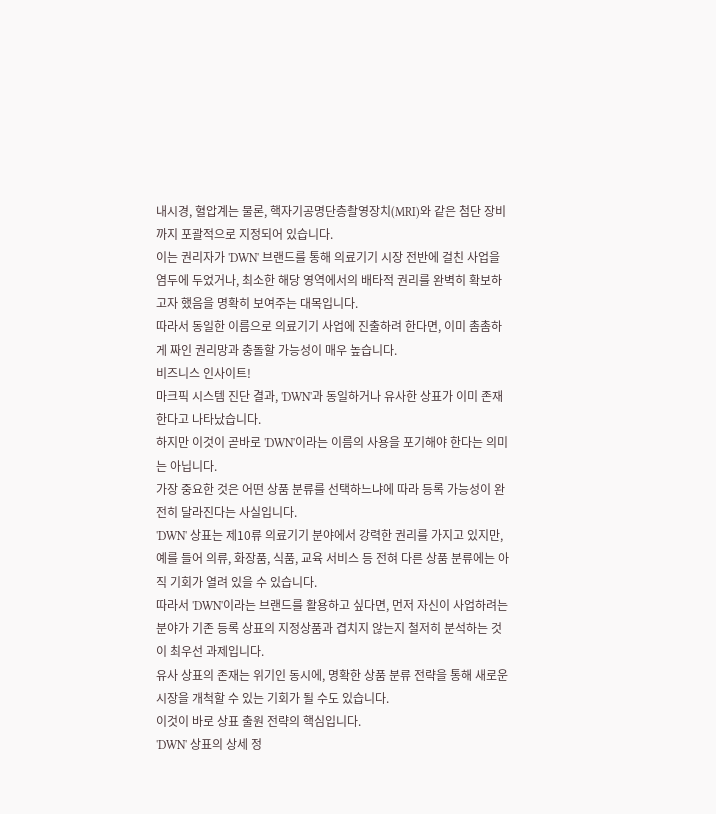내시경, 혈압계는 물론, 핵자기공명단층촬영장치(MRI)와 같은 첨단 장비까지 포괄적으로 지정되어 있습니다.
이는 권리자가 'DWN' 브랜드를 통해 의료기기 시장 전반에 걸친 사업을 염두에 두었거나, 최소한 해당 영역에서의 배타적 권리를 완벽히 확보하고자 했음을 명확히 보여주는 대목입니다.
따라서 동일한 이름으로 의료기기 사업에 진출하려 한다면, 이미 촘촘하게 짜인 권리망과 충돌할 가능성이 매우 높습니다.
비즈니스 인사이트!
마크픽 시스템 진단 결과, 'DWN'과 동일하거나 유사한 상표가 이미 존재한다고 나타났습니다.
하지만 이것이 곧바로 'DWN'이라는 이름의 사용을 포기해야 한다는 의미는 아닙니다.
가장 중요한 것은 어떤 상품 분류를 선택하느냐에 따라 등록 가능성이 완전히 달라진다는 사실입니다.
'DWN' 상표는 제10류 의료기기 분야에서 강력한 권리를 가지고 있지만, 예를 들어 의류, 화장품, 식품, 교육 서비스 등 전혀 다른 상품 분류에는 아직 기회가 열려 있을 수 있습니다.
따라서 'DWN'이라는 브랜드를 활용하고 싶다면, 먼저 자신이 사업하려는 분야가 기존 등록 상표의 지정상품과 겹치지 않는지 철저히 분석하는 것이 최우선 과제입니다.
유사 상표의 존재는 위기인 동시에, 명확한 상품 분류 전략을 통해 새로운 시장을 개척할 수 있는 기회가 될 수도 있습니다.
이것이 바로 상표 출원 전략의 핵심입니다.
'DWN' 상표의 상세 정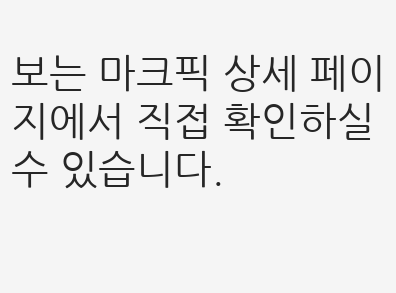보는 마크픽 상세 페이지에서 직접 확인하실 수 있습니다.